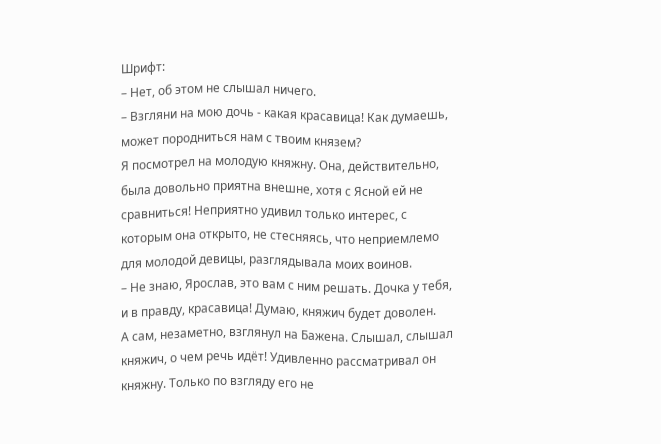Шрифт:
– Нет, об этом не слышал ничего.
– Взгляни на мою дочь - какая красавица! Как думаешь, может породниться нам с твоим князем?
Я посмотрел на молодую княжну. Она, действительно, была довольно приятна внешне, хотя с Ясной ей не сравниться! Неприятно удивил только интерес, с которым она открыто, не стесняясь, что неприемлемо для молодой девицы, разглядывала моих воинов.
– Не знаю, Ярослав, это вам с ним решать. Дочка у тебя, и в правду, красавица! Думаю, княжич будет доволен.
А сам, незаметно, взглянул на Бажена. Слышал, слышал княжич, о чем речь идёт! Удивленно рассматривал он княжну. Только по взгляду его не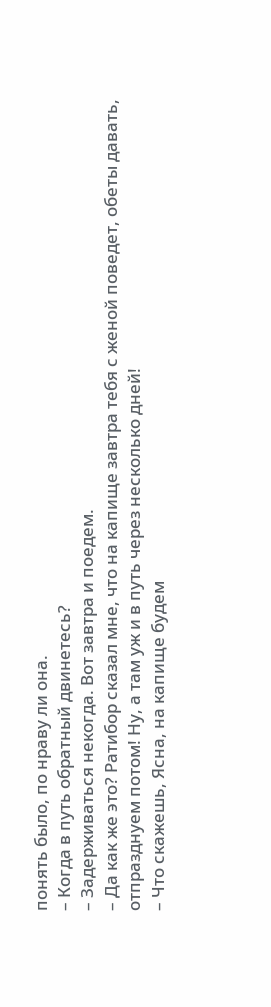понять было, по нраву ли она.
– Когда в путь обратный двинетесь?
– Задерживаться некогда. Вот завтра и поедем.
– Да как же это? Ратибор сказал мне, что на капище завтра тебя с женой поведет, обеты давать, отпразднуем потом! Ну, а там уж и в путь через несколько дней!
– Что скажешь, Ясна, на капище будем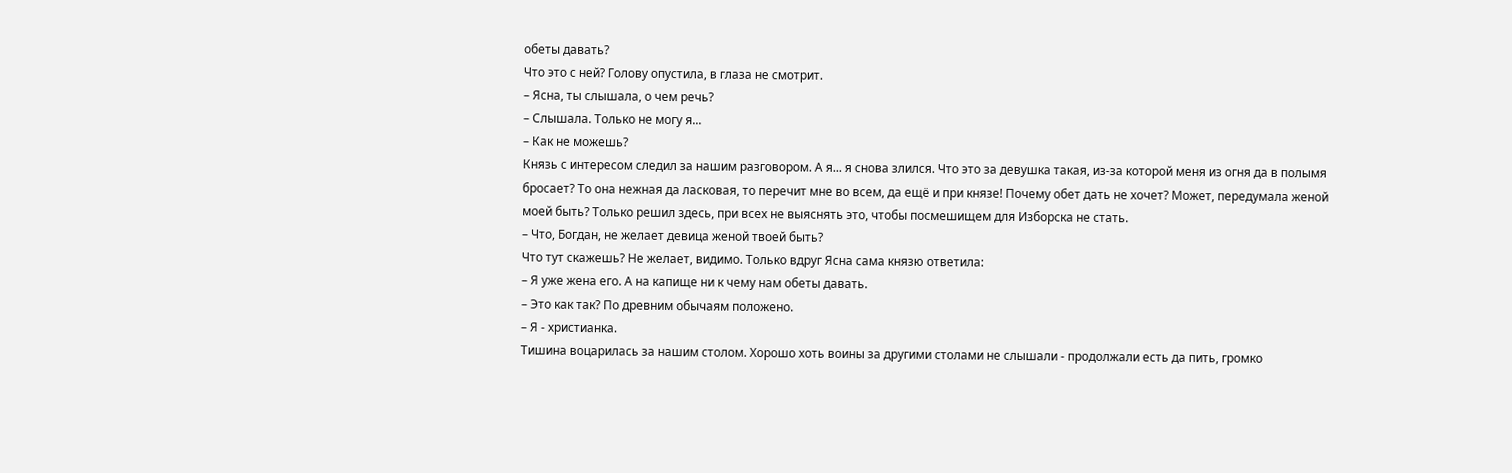обеты давать?
Что это с ней? Голову опустила, в глаза не смотрит.
– Ясна, ты слышала, о чем речь?
– Слышала. Только не могу я...
– Как не можешь?
Князь с интересом следил за нашим разговором. А я... я снова злился. Что это за девушка такая, из-за которой меня из огня да в полымя бросает? То она нежная да ласковая, то перечит мне во всем, да ещё и при князе! Почему обет дать не хочет? Может, передумала женой моей быть? Только решил здесь, при всех не выяснять это, чтобы посмешищем для Изборска не стать.
– Что, Богдан, не желает девица женой твоей быть?
Что тут скажешь? Не желает, видимо. Только вдруг Ясна сама князю ответила:
– Я уже жена его. А на капище ни к чему нам обеты давать.
– Это как так? По древним обычаям положено.
– Я - христианка.
Тишина воцарилась за нашим столом. Хорошо хоть воины за другими столами не слышали - продолжали есть да пить, громко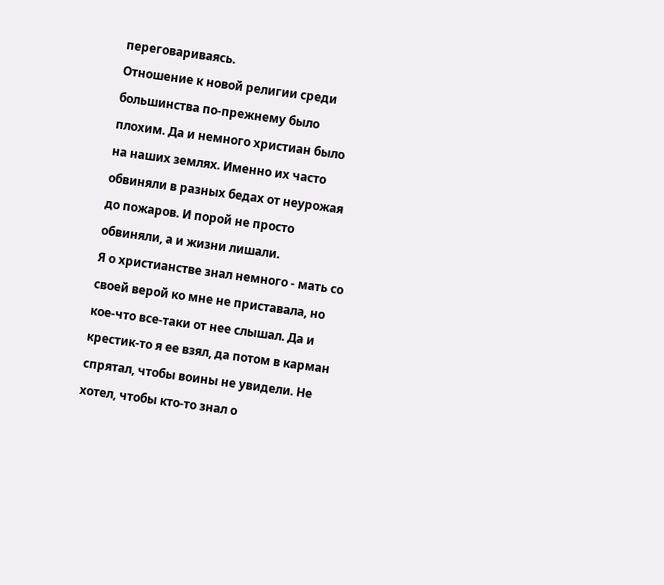переговариваясь.
Отношение к новой религии среди большинства по-прежнему было плохим. Да и немного христиан было на наших землях. Именно их часто обвиняли в разных бедах от неурожая до пожаров. И порой не просто обвиняли, а и жизни лишали.
Я о христианстве знал немного - мать со своей верой ко мне не приставала, но кое-что все-таки от нее слышал. Да и крестик-то я ее взял, да потом в карман спрятал, чтобы воины не увидели. Не хотел, чтобы кто-то знал о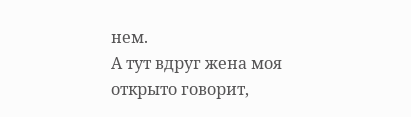нем.
А тут вдруг жена моя открыто говорит,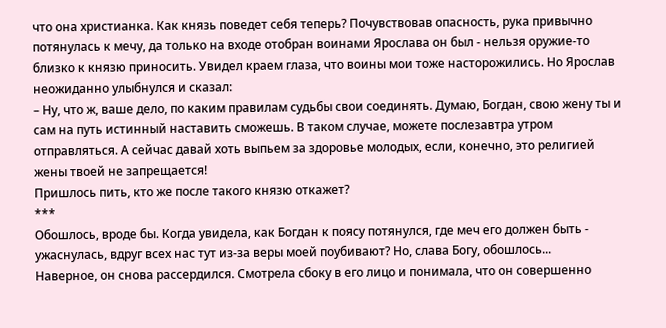что она христианка. Как князь поведет себя теперь? Почувствовав опасность, рука привычно потянулась к мечу, да только на входе отобран воинами Ярослава он был - нельзя оружие-то близко к князю приносить. Увидел краем глаза, что воины мои тоже насторожились. Но Ярослав неожиданно улыбнулся и сказал:
– Ну, что ж, ваше дело, по каким правилам судьбы свои соединять. Думаю, Богдан, свою жену ты и сам на путь истинный наставить сможешь. В таком случае, можете послезавтра утром отправляться. А сейчас давай хоть выпьем за здоровье молодых, если, конечно, это религией жены твоей не запрещается!
Пришлось пить, кто же после такого князю откажет?
***
Обошлось, вроде бы. Когда увидела, как Богдан к поясу потянулся, где меч его должен быть - ужаснулась, вдруг всех нас тут из-за веры моей поубивают? Но, слава Богу, обошлось...
Наверное, он снова рассердился. Смотрела сбоку в его лицо и понимала, что он совершенно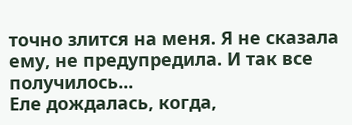точно злится на меня. Я не сказала ему, не предупредила. И так все получилось...
Еле дождалась, когда,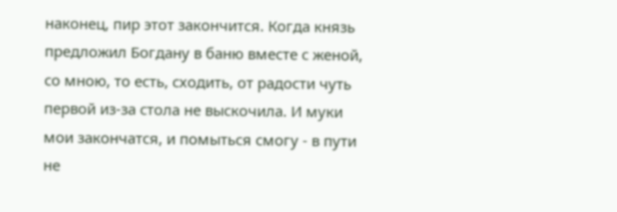наконец, пир этот закончится. Когда князь предложил Богдану в баню вместе с женой, со мною, то есть, сходить, от радости чуть первой из-за стола не выскочила. И муки мои закончатся, и помыться смогу - в пути не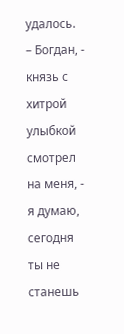удалось.
– Богдан, - князь с хитрой улыбкой смотрел на меня, - я думаю, сегодня ты не станешь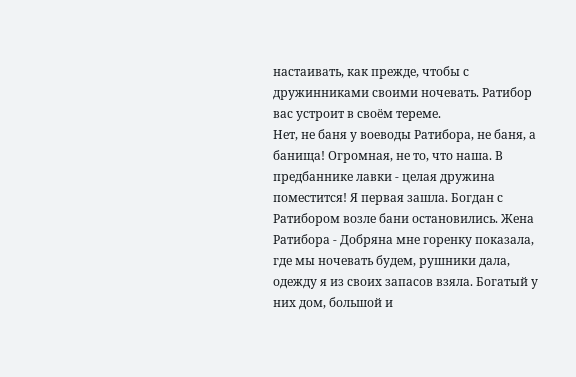настаивать, как прежде, чтобы с дружинниками своими ночевать. Ратибор вас устроит в своём тереме.
Нет, не баня у воеводы Ратибора, не баня, а банища! Огромная, не то, что наша. В предбаннике лавки - целая дружина поместится! Я первая зашла. Богдан с Ратибором возле бани остановились. Жена Ратибора - Добряна мне горенку показала, где мы ночевать будем, рушники дала, одежду я из своих запасов взяла. Богатый у них дом, большой и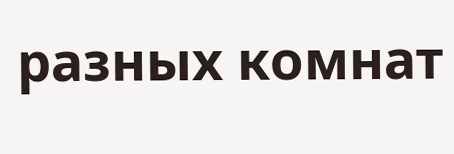разных комнат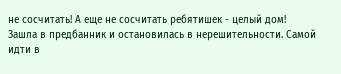не сосчитать! А еще не сосчитать ребятишек - целый дом!
Зашла в предбанник и остановилась в нерешительности. Самой идти в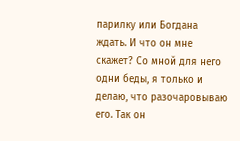парилку или Богдана ждать. И что он мне скажет? Со мной для него одни беды, я только и делаю, что разочаровываю его. Так он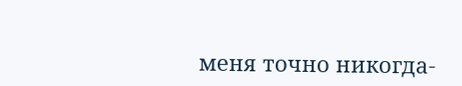меня точно никогда-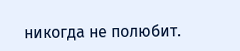никогда не полюбит.